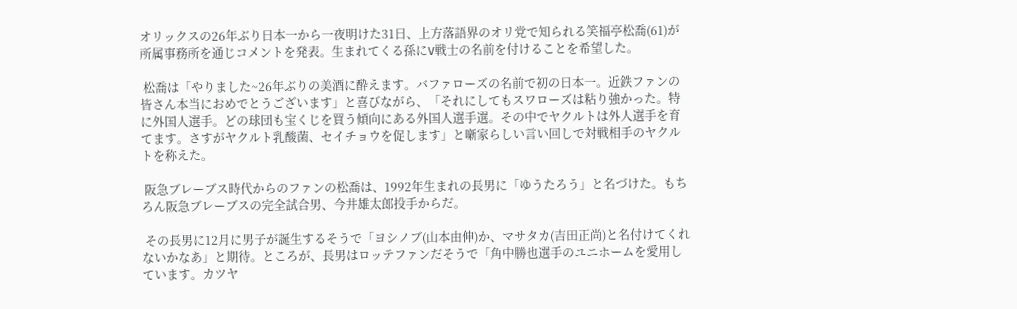オリックスの26年ぶり日本一から一夜明けた31日、上方落語界のオリ党で知られる笑福亭松喬(61)が所属事務所を通じコメントを発表。生まれてくる孫にV戦士の名前を付けることを希望した。

 松喬は「やりました~26年ぶりの美酒に酔えます。バファローズの名前で初の日本一。近鉄ファンの皆さん本当におめでとうございます」と喜びながら、「それにしてもスワローズは粘り強かった。特に外国人選手。どの球団も宝くじを買う傾向にある外国人選手選。その中でヤクルトは外人選手を育てます。さすがヤクルト乳酸菌、セイチョウを促します」と噺家らしい言い回しで対戦相手のヤクルトを称えた。

 阪急ブレーブス時代からのファンの松喬は、1992年生まれの長男に「ゆうたろう」と名づけた。もちろん阪急ブレーブスの完全試合男、今井雄太郎投手からだ。

 その長男に12月に男子が誕生するそうで「ヨシノブ(山本由伸)か、マサタカ(吉田正尚)と名付けてくれないかなあ」と期待。ところが、長男はロッテファンだそうで「角中勝也選手のユニホームを愛用しています。カツヤ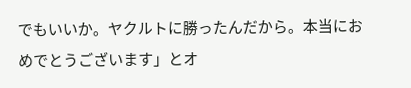でもいいか。ヤクルトに勝ったんだから。本当におめでとうございます」とオ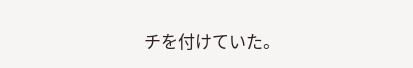チを付けていた。